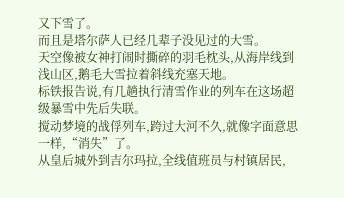又下雪了。
而且是塔尔萨人已经几辈子没见过的大雪。
天空像被女神打闹时撕碎的羽毛枕头,从海岸线到浅山区,鹅毛大雪拉着斜线充塞天地。
标铁报告说,有几趟执行清雪作业的列车在这场超级暴雪中先后失联。
搅动梦境的战俘列车,跨过大河不久,就像字面意思一样,“消失”了。
从皇后城外到吉尔玛拉,全线值班员与村镇居民,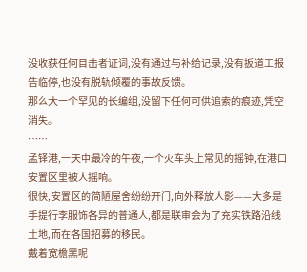没收获任何目击者证词,没有通过与补给记录,没有扳道工报告临停,也没有脱轨倾覆的事故反馈。
那么大一个罕见的长编组,没留下任何可供追索的痕迹,凭空消失。
……
孟铎港,一天中最冷的午夜,一个火车头上常见的摇钟,在港口安置区里被人摇响。
很快,安置区的简陋屋舍纷纷开门,向外释放人影——大多是手提行李服饰各异的普通人,都是联审会为了充实铁路沿线土地,而在各国招募的移民。
戴着宽檐黑呢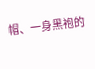帽、一身黑袍的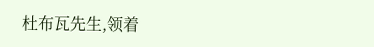杜布瓦先生,领着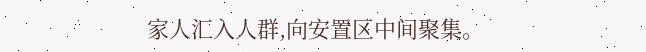家人汇入人群,向安置区中间聚集。